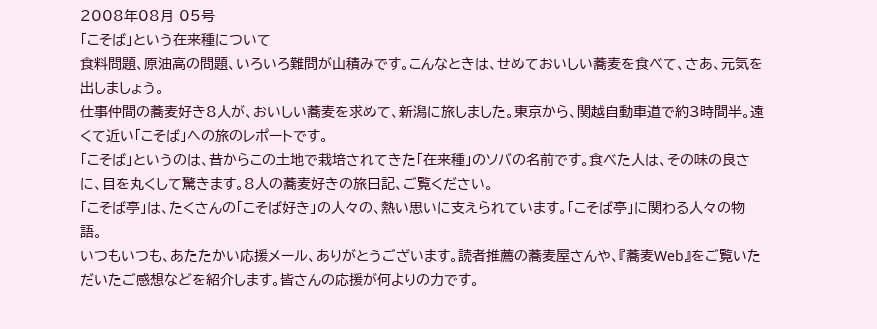2008年08月 05号
「こそば」という在来種について
食料問題、原油高の問題、いろいろ難問が山積みです。こんなときは、せめておいしい蕎麦を食べて、さあ、元気を出しましょう。
仕事仲間の蕎麦好き8人が、おいしい蕎麦を求めて、新潟に旅しました。東京から、関越自動車道で約3時間半。遠くて近い「こそば」への旅のレポートです。
「こそば」というのは、昔からこの土地で栽培されてきた「在来種」のソバの名前です。食べた人は、その味の良さに、目を丸くして驚きます。8人の蕎麦好きの旅日記、ご覧ください。
「こそば亭」は、たくさんの「こそば好き」の人々の、熱い思いに支えられています。「こそば亭」に関わる人々の物語。
いつもいつも、あたたかい応援メール、ありがとうございます。読者推薦の蕎麦屋さんや、『蕎麦Web』をご覧いただいたご感想などを紹介します。皆さんの応援が何よりの力です。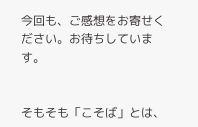今回も、ご感想をお寄せください。お待ちしています。


そもそも「こそば」とは、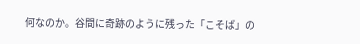何なのか。谷間に奇跡のように残った「こそば」の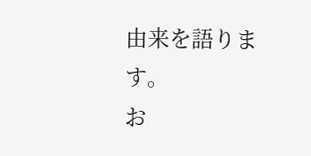由来を語ります。
お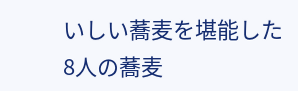いしい蕎麦を堪能した8人の蕎麦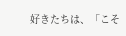好きたちは、「こそ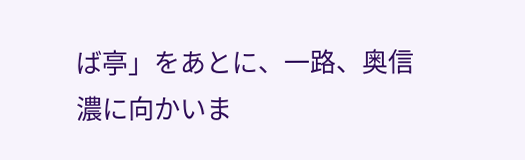ば亭」をあとに、一路、奥信濃に向かいま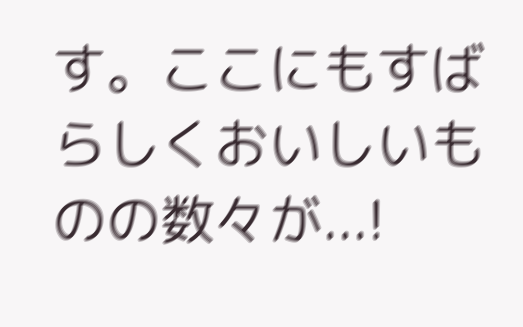す。ここにもすばらしくおいしいものの数々が...!